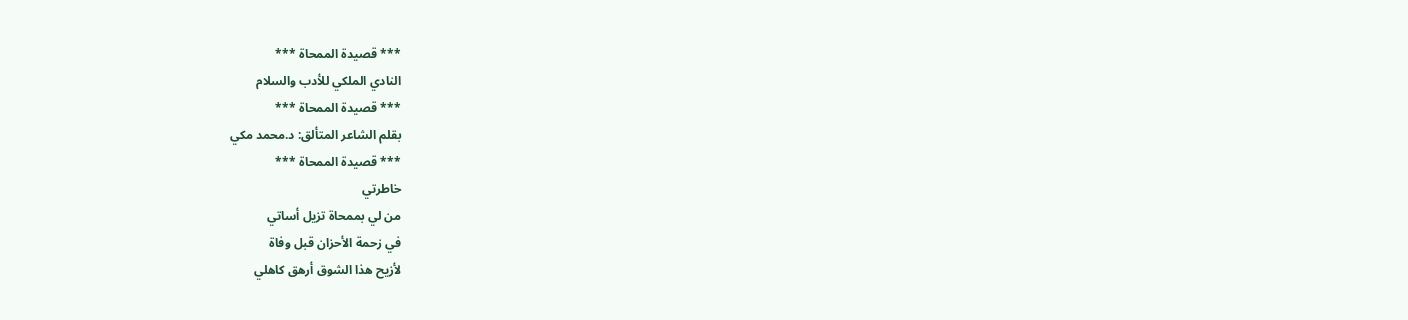*** قصيدة الممحاة ***
النادي الملكي للأدب والسلام
*** قصيدة الممحاة ***
بقلم الشاعر المتألق: د.محمد مكي
*** قصيدة الممحاة ***
خاطرتي
من لي بممحاة تزيل أساتي
في زحمة الأحزان قبل وفاة
لأزيح هذا الشوق أرهق كاهلي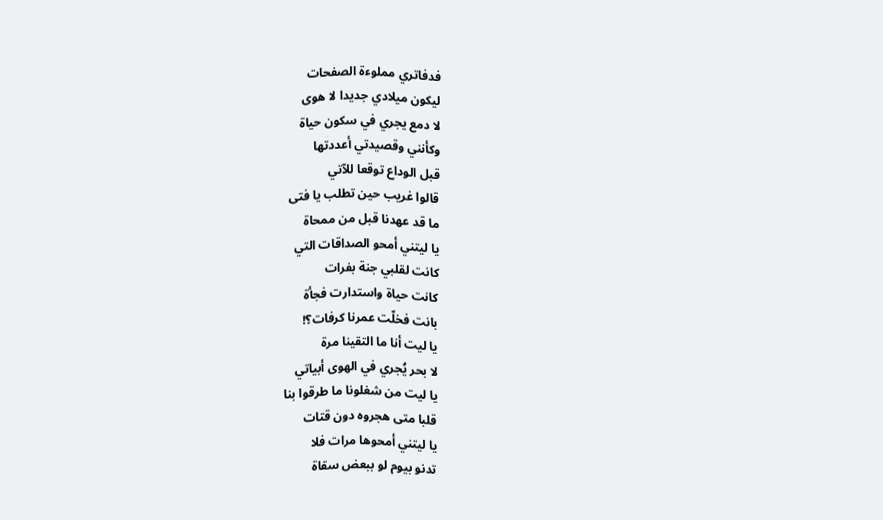فدفاتري مملوءة الصفحات
ليكون ميلادي جديدا لا هوى
لا دمع يجري في سكون حياة
وكأنني وقصيدتي أعددتها
قبل الوداع توقعا للآتي
قالوا غريب حين تطلب يا فتى
ما قد عهدنا قبل من ممحاة
يا ليتني أمحو الصداقات التي
كانت لقلبي جنة بفرات
كانت حياة واستدارت فجأة
بانت فخلّت عمرنا كرفات؟!
يا ليت أنا ما التقينا مرة
لا بحر يُجري في الهوى أبياتي
يا ليت من شغلونا ما طرقوا بنا
قلبا متى هجروه دون قتات
يا ليتني أمحوها مرات فلا
تدنو بيوم لو ببعض سقاة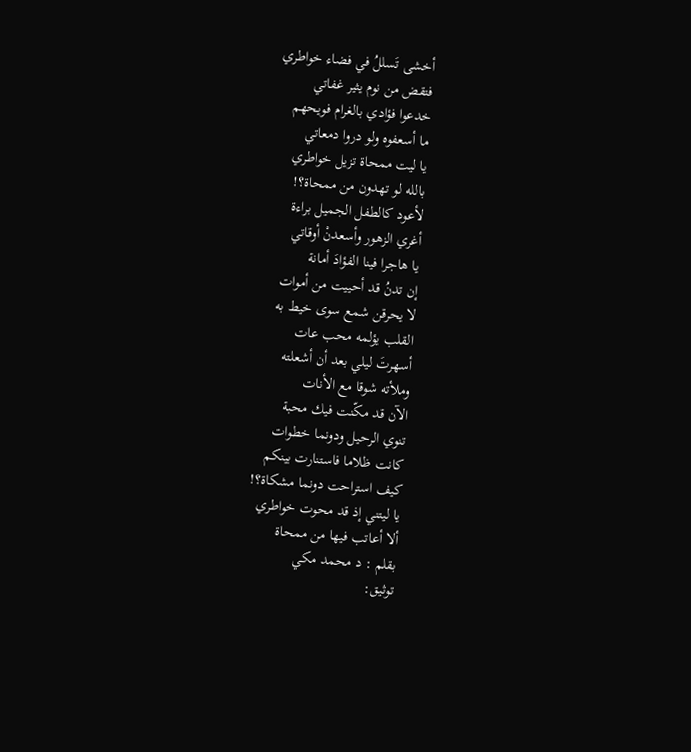أخشى تَسللُ في فضاء خواطري
فتقض من نوم يثير غفاتي
خدعوا فؤادي بالغرام فويحهم
ما أسعفوه ولو دروا دمعاتي
يا ليت ممحاة تزيل خواطري
بالله لو تهدون من ممحاة؟!
لأعود كالطفل الجميل براءة
أغري الزهور وأسعدنْ أوقاتي
يا هاجرا فينا الفؤادَ أمانة
إن تدنُ قد أحييت من أموات
لا يحرقن شمع سوى خيط به
القلب يؤلمه محب عات
أسهرتَ ليلي بعد أن أشعلته
وملأته شوقا مع الأنات
الآن قد مكّنت فيك محبة
تنوي الرحيل ودونما خطوات
كانت ظلاما فاستنارت بينكم
كيف استراحت دونما مشكاة؟!
يا ليتني إذ قد محوت خواطري
ألا أعاتب فيها من ممحاة
بقلم : د محمد مكي
توثيق: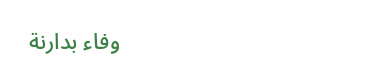وفاء بدارنة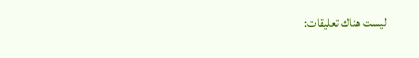ليست هناك تعليقات: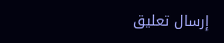إرسال تعليق